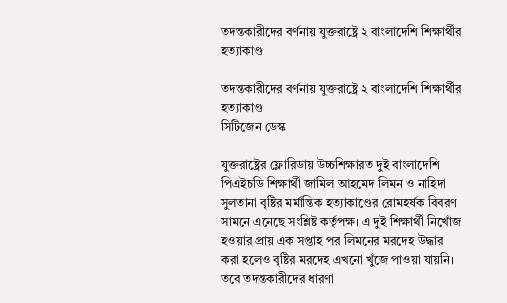তদন্তকারীদের বর্ণনায় যুক্তরাষ্ট্রে ২ বাংলাদেশি শিক্ষার্থীর হত্যাকাণ্ড

তদন্তকারীদের বর্ণনায় যুক্তরাষ্ট্রে ২ বাংলাদেশি শিক্ষার্থীর হত্যাকাণ্ড
সিটিজেন ডেস্ক

যুক্তরাষ্ট্রের ফ্লোরিডায় উচ্চশিক্ষারত দুই বাংলাদেশি পিএইচডি শিক্ষার্থী জামিল আহমেদ লিমন ও নাহিদা সুলতানা বৃষ্টির মর্মান্তিক হত্যাকাণ্ডের রোমহর্ষক বিবরণ সামনে এনেছে সংশ্লিষ্ট কর্তৃপক্ষ। এ দুই শিক্ষার্থী নিখোঁজ হওয়ার প্রায় এক সপ্তাহ পর লিমনের মরদেহ উদ্ধার করা হলেও বৃষ্টির মরদেহ এখনো খুঁজে পাওয়া যায়নি। তবে তদন্তকারীদের ধারণা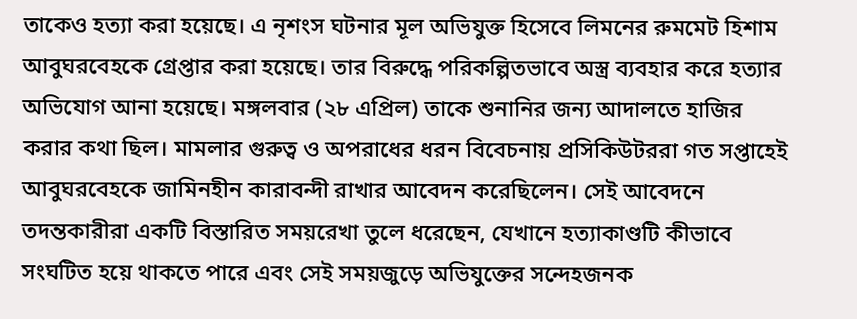তাকেও হত্যা করা হয়েছে। এ নৃশংস ঘটনার মূল অভিযুক্ত হিসেবে লিমনের রুমমেট হিশাম আবুঘরবেহকে গ্রেপ্তার করা হয়েছে। তার বিরুদ্ধে পরিকল্পিতভাবে অস্ত্র ব্যবহার করে হত্যার অভিযোগ আনা হয়েছে। মঙ্গলবার (২৮ এপ্রিল) তাকে শুনানির জন্য আদালতে হাজির করার কথা ছিল। মামলার গুরুত্ব ও অপরাধের ধরন বিবেচনায় প্রসিকিউটররা গত সপ্তাহেই আবুঘরবেহকে জামিনহীন কারাবন্দী রাখার আবেদন করেছিলেন। সেই আবেদনে তদন্তকারীরা একটি বিস্তারিত সময়রেখা তুলে ধরেছেন, যেখানে হত্যাকাণ্ডটি কীভাবে সংঘটিত হয়ে থাকতে পারে এবং সেই সময়জুড়ে অভিযুক্তের সন্দেহজনক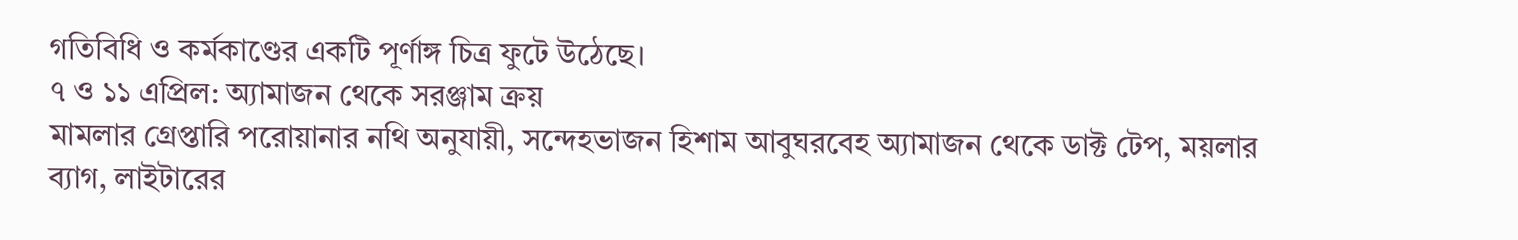গতিবিধি ও কর্মকাণ্ডের একটি পূর্ণাঙ্গ চিত্র ফুটে উঠেছে।
৭ ও ১১ এপ্রিল: অ্যামাজন থেকে সরঞ্জাম ক্রয়
মামলার গ্রেপ্তারি পরোয়ানার নথি অনুযায়ী, সন্দেহভাজন হিশাম আবুঘরবেহ অ্যামাজন থেকে ডাক্ট টেপ, ময়লার ব্যাগ, লাইটারের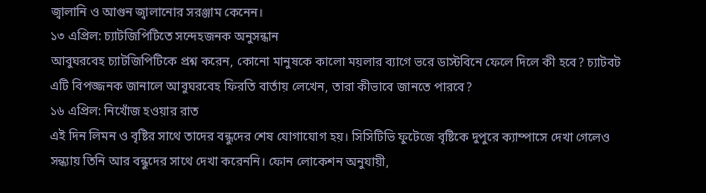জ্বালানি ও আগুন জ্বালানোর সরঞ্জাম কেনেন।
১৩ এপ্রিল: চ্যাটজিপিটিতে সন্দেহজনক অনুসন্ধান
আবুঘরবেহ চ্যাটজিপিটিকে প্রশ্ন করেন, কোনো মানুষকে কালো ময়লার ব্যাগে ভরে ডাস্টবিনে ফেলে দিলে কী হবে? চ্যাটবট এটি বিপজ্জনক জানালে আবুঘরবেহ ফিরতি বার্তায় লেখেন, তারা কীভাবে জানতে পারবে?
১৬ এপ্রিল: নিখোঁজ হওয়ার রাত
এই দিন লিমন ও বৃষ্টির সাথে তাদের বন্ধুদের শেষ যোগাযোগ হয়। সিসিটিভি ফুটেজে বৃষ্টিকে দুপুরে ক্যাম্পাসে দেখা গেলেও সন্ধ্যায় তিনি আর বন্ধুদের সাথে দেখা করেননি। ফোন লোকেশন অনুযায়ী,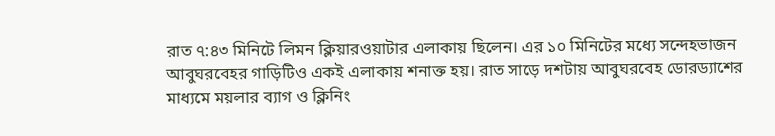রাত ৭:৪৩ মিনিটে লিমন ক্লিয়ারওয়াটার এলাকায় ছিলেন। এর ১০ মিনিটের মধ্যে সন্দেহভাজন আবুঘরবেহর গাড়িটিও একই এলাকায় শনাক্ত হয়। রাত সাড়ে দশটায় আবুঘরবেহ ডোরড্যাশের মাধ্যমে ময়লার ব্যাগ ও ক্লিনিং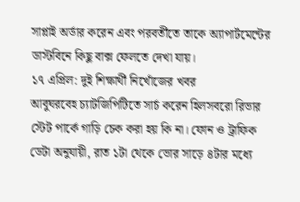সাপ্লাই অর্ডার করেন এবং পরবর্তীতে তাকে অ্যাপার্টমেন্টের ডাস্টবিনে কিছু বাক্স ফেলতে দেখা যায়।
১৭ এপ্রিল: দুই শিক্ষার্থী নিখোঁজের খবর
আবুঘরবেহ চ্যাটজিপিটিতে সার্চ করেন হিলসবরো রিভার স্টেট পার্কে গাড়ি চেক করা হয় কি না। ফোন ও ট্রাফিক ডেটা অনুযায়ী, রাত ১টা থেকে ভোর সাড়ে ৪টার মধ্যে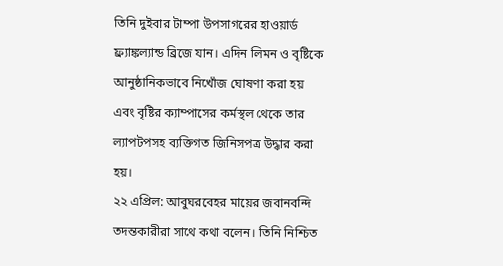তিনি দুইবার টাম্পা উপসাগরের হাওয়ার্ড ফ্র্যাঙ্কল্যান্ড ব্রিজে যান। এদিন লিমন ও বৃষ্টিকে আনুষ্ঠানিকভাবে নিখোঁজ ঘোষণা করা হয় এবং বৃষ্টির ক্যাম্পাসের কর্মস্থল থেকে তার ল্যাপটপসহ ব্যক্তিগত জিনিসপত্র উদ্ধার করা হয়।
২২ এপ্রিল: আবুঘরবেহর মায়ের জবানবন্দি
তদন্তকারীরা সাথে কথা বলেন। তিনি নিশ্চিত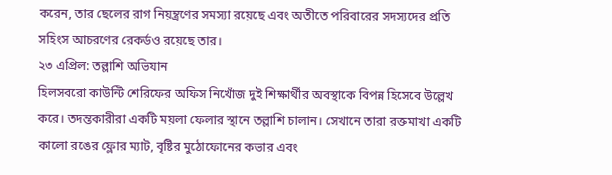করেন, তার ছেলের রাগ নিয়ন্ত্রণের সমস্যা রয়েছে এবং অতীতে পরিবারের সদস্যদের প্রতি সহিংস আচরণের রেকর্ডও রয়েছে তার।
২৩ এপ্রিল: তল্লাশি অভিযান
হিলসবরো কাউন্টি শেরিফের অফিস নিখোঁজ দুই শিক্ষার্থীর অবস্থাকে বিপন্ন হিসেবে উল্লেখ করে। তদন্তকারীরা একটি ময়লা ফেলার স্থানে তল্লাশি চালান। সেখানে তারা রক্তমাখা একটি কালো রঙের ফ্লোর ম্যাট, বৃষ্টির মুঠোফোনের কভার এবং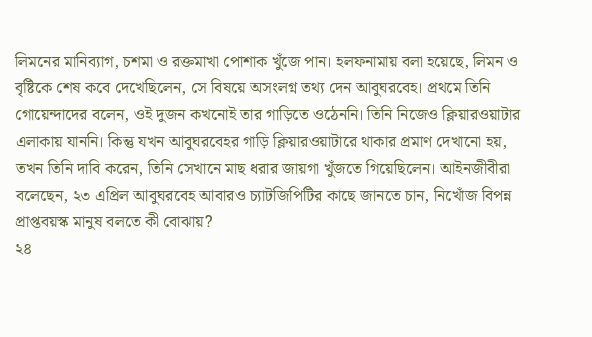লিমনের মানিব্যাগ, চশমা ও রক্তমাখা পোশাক খুঁজে পান। হলফনামায় বলা হয়েছে, লিমন ও বৃষ্টিকে শেষ কবে দেখেছিলেন, সে বিষয়ে অসংলগ্ন তথ্য দেন আবুঘরবেহ। প্রথমে তিনি গোয়েন্দাদের বলেন, ওই দুজন কখনোই তার গাড়িতে ওঠেননি। তিনি নিজেও ক্লিয়ারওয়াটার এলাকায় যাননি। কিন্তু যখন আবুঘরবেহর গাড়ি ক্লিয়ারওয়াটারে থাকার প্রমাণ দেখানো হয়, তখন তিনি দাবি করেন, তিনি সেখানে মাছ ধরার জায়গা খুঁজতে গিয়েছিলেন। আইনজীবীরা বলেছেন, ২৩ এপ্রিল আবুঘরবেহ আবারও চ্যাটজিপিটির কাছে জানতে চান, নিখোঁজ বিপন্ন প্রাপ্তবয়স্ক মানুষ বলতে কী বোঝায়?
২৪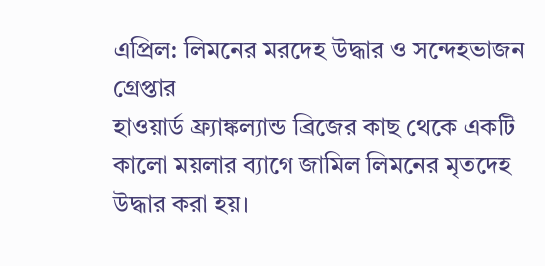এপ্রিল: লিমনের মরদেহ উদ্ধার ও সন্দেহভাজন গ্রেপ্তার
হাওয়ার্ড ফ্র্যাঙ্কল্যান্ড ব্রিজের কাছ থেকে একটি কালো ময়লার ব্যাগে জামিল লিমনের মৃতদেহ উদ্ধার করা হয়।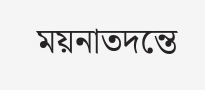ময়নাতদন্তে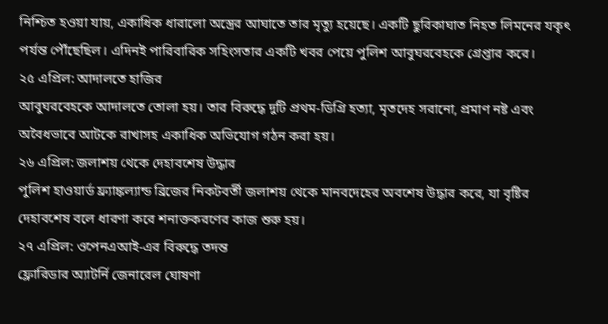নিশ্চিত হওয়া যায়, একাধিক ধারালো অস্ত্রের আঘাতে তার মৃত্যু হয়েছে। একটি ছুরিকাঘাত নিহত লিমনের যকৃৎ পর্যন্ত পৌঁছেছিল। এদিনই পারিবারিক সহিংসতার একটি খবর পেয়ে পুলিশ আবুঘরবেহকে গ্রেপ্তার করে।
২৫ এপ্রিল: আদালতে হাজির
আবুঘরবেহকে আদালতে তোলা হয়। তার বিরুদ্ধে দুটি প্রথম-ডিগ্রি হত্যা, মৃতদেহ সরানো, প্রমাণ নষ্ট এবং অবৈধভাবে আটকে রাখাসহ একাধিক অভিযোগ গঠন করা হয়।
২৬ এপ্রিল: জলাশয় থেকে দেহাবশেষ উদ্ধার
পুলিশ হাওয়ার্ড ফ্র্যাঙ্কল্যান্ড ব্রিজের নিকটবর্তী জলাশয় থেকে মানবদেহের অবশেষ উদ্ধার করে, যা বৃষ্টির দেহাবশেষ বলে ধারণা করে শনাক্তকরণের কাজ শুরু হয়।
২৭ এপ্রিল: ওপেনএআই-এর বিরুদ্ধে তদন্ত
ফ্লোরিডার অ্যাটর্নি জেনারেল ঘোষণা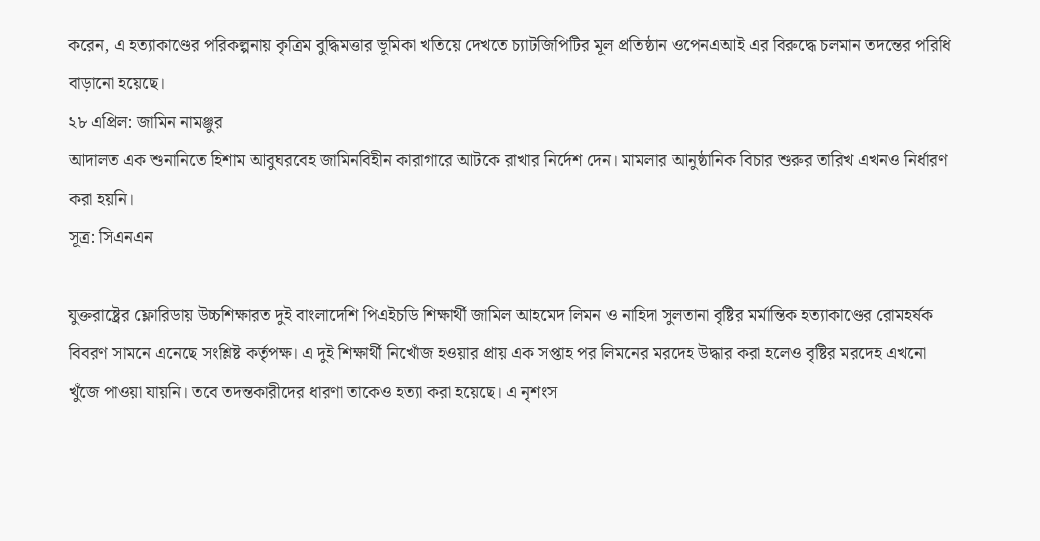করেন, এ হত্যাকাণ্ডের পরিকল্পনায় কৃত্রিম বুদ্ধিমত্তার ভূমিকা খতিয়ে দেখতে চ্যাটজিপিটির মূল প্রতিষ্ঠান ওপেনএআই এর বিরুদ্ধে চলমান তদন্তের পরিধি বাড়ানো হয়েছে।
২৮ এপ্রিল: জামিন নামঞ্জুর
আদালত এক শুনানিতে হিশাম আবুঘরবেহ জামিনবিহীন কারাগারে আটকে রাখার নির্দেশ দেন। মামলার আনুষ্ঠানিক বিচার শুরুর তারিখ এখনও নির্ধারণ করা হয়নি।
সূত্র: সিএনএন

যুক্তরাষ্ট্রের ফ্লোরিডায় উচ্চশিক্ষারত দুই বাংলাদেশি পিএইচডি শিক্ষার্থী জামিল আহমেদ লিমন ও নাহিদা সুলতানা বৃষ্টির মর্মান্তিক হত্যাকাণ্ডের রোমহর্ষক বিবরণ সামনে এনেছে সংশ্লিষ্ট কর্তৃপক্ষ। এ দুই শিক্ষার্থী নিখোঁজ হওয়ার প্রায় এক সপ্তাহ পর লিমনের মরদেহ উদ্ধার করা হলেও বৃষ্টির মরদেহ এখনো খুঁজে পাওয়া যায়নি। তবে তদন্তকারীদের ধারণা তাকেও হত্যা করা হয়েছে। এ নৃশংস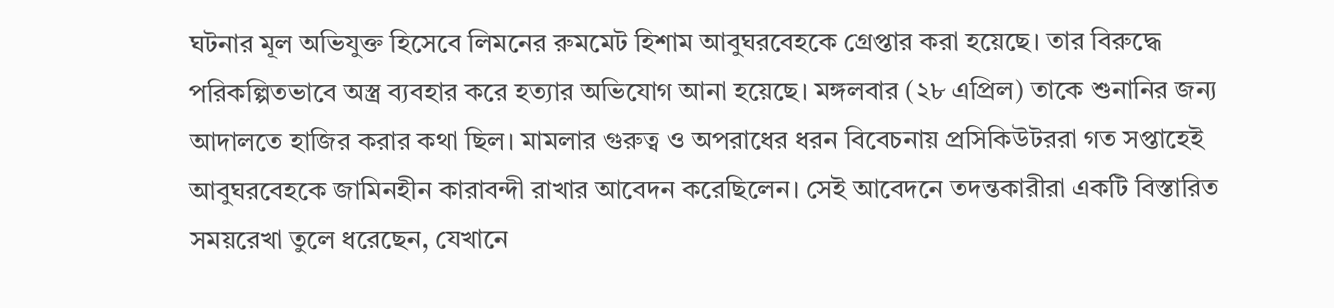ঘটনার মূল অভিযুক্ত হিসেবে লিমনের রুমমেট হিশাম আবুঘরবেহকে গ্রেপ্তার করা হয়েছে। তার বিরুদ্ধে পরিকল্পিতভাবে অস্ত্র ব্যবহার করে হত্যার অভিযোগ আনা হয়েছে। মঙ্গলবার (২৮ এপ্রিল) তাকে শুনানির জন্য আদালতে হাজির করার কথা ছিল। মামলার গুরুত্ব ও অপরাধের ধরন বিবেচনায় প্রসিকিউটররা গত সপ্তাহেই আবুঘরবেহকে জামিনহীন কারাবন্দী রাখার আবেদন করেছিলেন। সেই আবেদনে তদন্তকারীরা একটি বিস্তারিত সময়রেখা তুলে ধরেছেন, যেখানে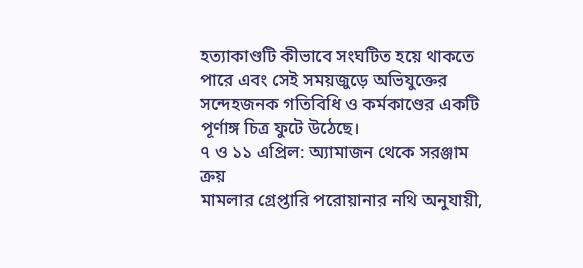হত্যাকাণ্ডটি কীভাবে সংঘটিত হয়ে থাকতে পারে এবং সেই সময়জুড়ে অভিযুক্তের সন্দেহজনক গতিবিধি ও কর্মকাণ্ডের একটি পূর্ণাঙ্গ চিত্র ফুটে উঠেছে।
৭ ও ১১ এপ্রিল: অ্যামাজন থেকে সরঞ্জাম ক্রয়
মামলার গ্রেপ্তারি পরোয়ানার নথি অনুযায়ী,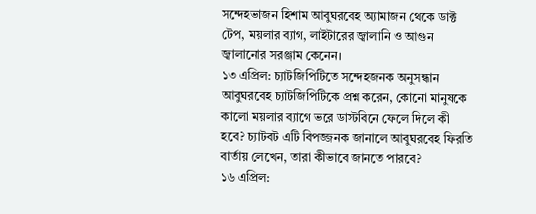সন্দেহভাজন হিশাম আবুঘরবেহ অ্যামাজন থেকে ডাক্ট টেপ, ময়লার ব্যাগ, লাইটারের জ্বালানি ও আগুন জ্বালানোর সরঞ্জাম কেনেন।
১৩ এপ্রিল: চ্যাটজিপিটিতে সন্দেহজনক অনুসন্ধান
আবুঘরবেহ চ্যাটজিপিটিকে প্রশ্ন করেন, কোনো মানুষকে কালো ময়লার ব্যাগে ভরে ডাস্টবিনে ফেলে দিলে কী হবে? চ্যাটবট এটি বিপজ্জনক জানালে আবুঘরবেহ ফিরতি বার্তায় লেখেন, তারা কীভাবে জানতে পারবে?
১৬ এপ্রিল: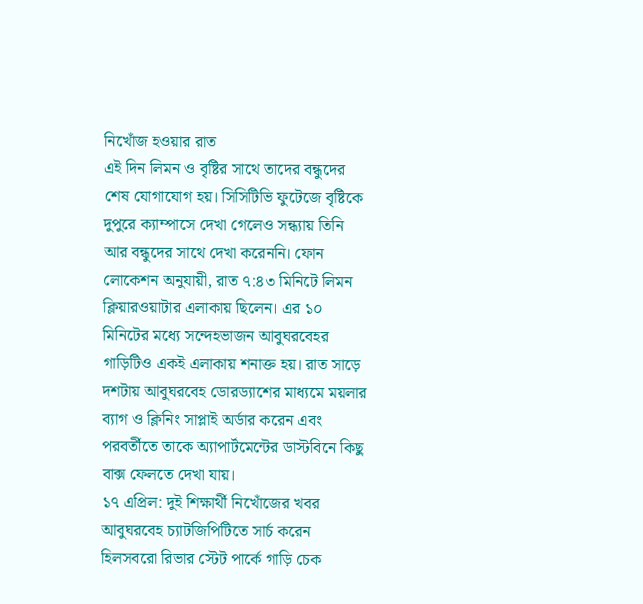নিখোঁজ হওয়ার রাত
এই দিন লিমন ও বৃষ্টির সাথে তাদের বন্ধুদের শেষ যোগাযোগ হয়। সিসিটিভি ফুটেজে বৃষ্টিকে দুপুরে ক্যাম্পাসে দেখা গেলেও সন্ধ্যায় তিনি আর বন্ধুদের সাথে দেখা করেননি। ফোন লোকেশন অনুযায়ী, রাত ৭:৪৩ মিনিটে লিমন ক্লিয়ারওয়াটার এলাকায় ছিলেন। এর ১০ মিনিটের মধ্যে সন্দেহভাজন আবুঘরবেহর গাড়িটিও একই এলাকায় শনাক্ত হয়। রাত সাড়ে দশটায় আবুঘরবেহ ডোরড্যাশের মাধ্যমে ময়লার ব্যাগ ও ক্লিনিং সাপ্লাই অর্ডার করেন এবং পরবর্তীতে তাকে অ্যাপার্টমেন্টের ডাস্টবিনে কিছু বাক্স ফেলতে দেখা যায়।
১৭ এপ্রিল: দুই শিক্ষার্থী নিখোঁজের খবর
আবুঘরবেহ চ্যাটজিপিটিতে সার্চ করেন হিলসবরো রিভার স্টেট পার্কে গাড়ি চেক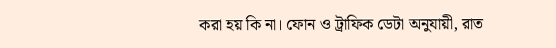করা হয় কি না। ফোন ও ট্রাফিক ডেটা অনুযায়ী, রাত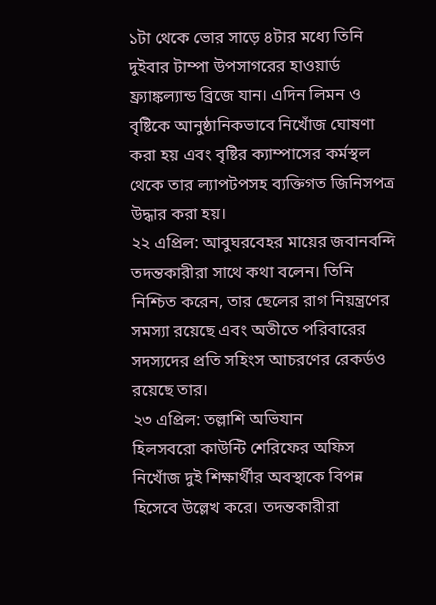১টা থেকে ভোর সাড়ে ৪টার মধ্যে তিনি দুইবার টাম্পা উপসাগরের হাওয়ার্ড ফ্র্যাঙ্কল্যান্ড ব্রিজে যান। এদিন লিমন ও বৃষ্টিকে আনুষ্ঠানিকভাবে নিখোঁজ ঘোষণা করা হয় এবং বৃষ্টির ক্যাম্পাসের কর্মস্থল থেকে তার ল্যাপটপসহ ব্যক্তিগত জিনিসপত্র উদ্ধার করা হয়।
২২ এপ্রিল: আবুঘরবেহর মায়ের জবানবন্দি
তদন্তকারীরা সাথে কথা বলেন। তিনি নিশ্চিত করেন, তার ছেলের রাগ নিয়ন্ত্রণের সমস্যা রয়েছে এবং অতীতে পরিবারের সদস্যদের প্রতি সহিংস আচরণের রেকর্ডও রয়েছে তার।
২৩ এপ্রিল: তল্লাশি অভিযান
হিলসবরো কাউন্টি শেরিফের অফিস নিখোঁজ দুই শিক্ষার্থীর অবস্থাকে বিপন্ন হিসেবে উল্লেখ করে। তদন্তকারীরা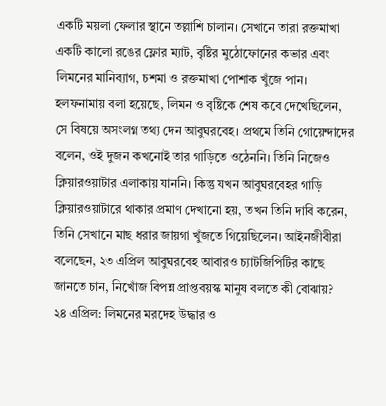একটি ময়লা ফেলার স্থানে তল্লাশি চালান। সেখানে তারা রক্তমাখা একটি কালো রঙের ফ্লোর ম্যাট, বৃষ্টির মুঠোফোনের কভার এবং লিমনের মানিব্যাগ, চশমা ও রক্তমাখা পোশাক খুঁজে পান। হলফনামায় বলা হয়েছে, লিমন ও বৃষ্টিকে শেষ কবে দেখেছিলেন, সে বিষয়ে অসংলগ্ন তথ্য দেন আবুঘরবেহ। প্রথমে তিনি গোয়েন্দাদের বলেন, ওই দুজন কখনোই তার গাড়িতে ওঠেননি। তিনি নিজেও ক্লিয়ারওয়াটার এলাকায় যাননি। কিন্তু যখন আবুঘরবেহর গাড়ি ক্লিয়ারওয়াটারে থাকার প্রমাণ দেখানো হয়, তখন তিনি দাবি করেন, তিনি সেখানে মাছ ধরার জায়গা খুঁজতে গিয়েছিলেন। আইনজীবীরা বলেছেন, ২৩ এপ্রিল আবুঘরবেহ আবারও চ্যাটজিপিটির কাছে জানতে চান, নিখোঁজ বিপন্ন প্রাপ্তবয়স্ক মানুষ বলতে কী বোঝায়?
২৪ এপ্রিল: লিমনের মরদেহ উদ্ধার ও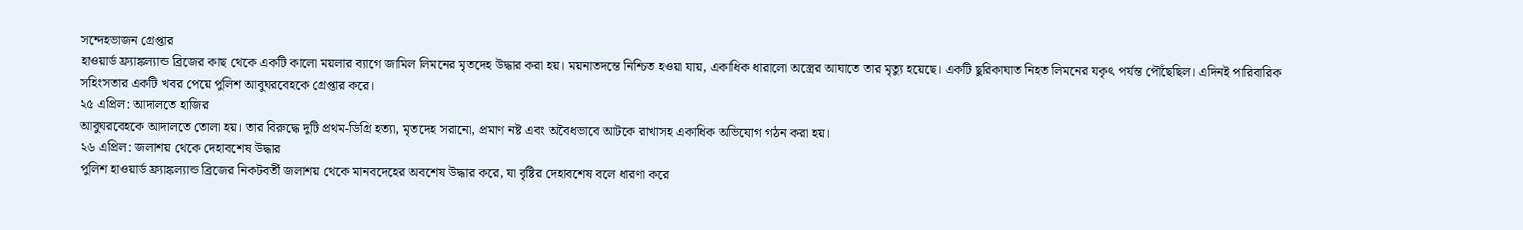সন্দেহভাজন গ্রেপ্তার
হাওয়ার্ড ফ্র্যাঙ্কল্যান্ড ব্রিজের কাছ থেকে একটি কালো ময়লার ব্যাগে জামিল লিমনের মৃতদেহ উদ্ধার করা হয়। ময়নাতদন্তে নিশ্চিত হওয়া যায়, একাধিক ধারালো অস্ত্রের আঘাতে তার মৃত্যু হয়েছে। একটি ছুরিকাঘাত নিহত লিমনের যকৃৎ পর্যন্ত পৌঁছেছিল। এদিনই পারিবারিক সহিংসতার একটি খবর পেয়ে পুলিশ আবুঘরবেহকে গ্রেপ্তার করে।
২৫ এপ্রিল: আদালতে হাজির
আবুঘরবেহকে আদালতে তোলা হয়। তার বিরুদ্ধে দুটি প্রথম-ডিগ্রি হত্যা, মৃতদেহ সরানো, প্রমাণ নষ্ট এবং অবৈধভাবে আটকে রাখাসহ একাধিক অভিযোগ গঠন করা হয়।
২৬ এপ্রিল: জলাশয় থেকে দেহাবশেষ উদ্ধার
পুলিশ হাওয়ার্ড ফ্র্যাঙ্কল্যান্ড ব্রিজের নিকটবর্তী জলাশয় থেকে মানবদেহের অবশেষ উদ্ধার করে, যা বৃষ্টির দেহাবশেষ বলে ধারণা করে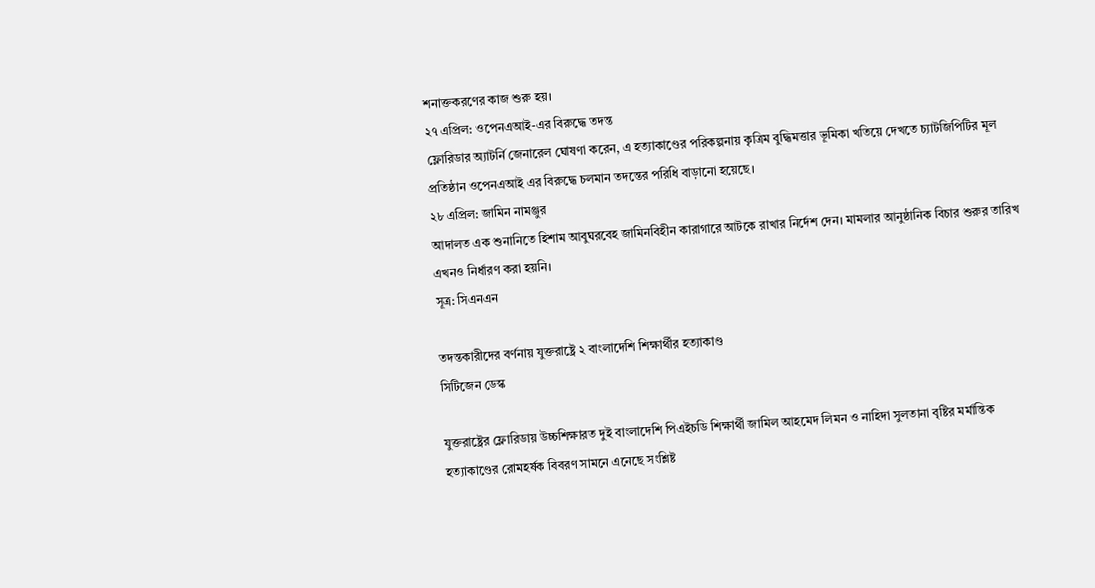শনাক্তকরণের কাজ শুরু হয়।
২৭ এপ্রিল: ওপেনএআই-এর বিরুদ্ধে তদন্ত
ফ্লোরিডার অ্যাটর্নি জেনারেল ঘোষণা করেন, এ হত্যাকাণ্ডের পরিকল্পনায় কৃত্রিম বুদ্ধিমত্তার ভূমিকা খতিয়ে দেখতে চ্যাটজিপিটির মূল প্রতিষ্ঠান ওপেনএআই এর বিরুদ্ধে চলমান তদন্তের পরিধি বাড়ানো হয়েছে।
২৮ এপ্রিল: জামিন নামঞ্জুর
আদালত এক শুনানিতে হিশাম আবুঘরবেহ জামিনবিহীন কারাগারে আটকে রাখার নির্দেশ দেন। মামলার আনুষ্ঠানিক বিচার শুরুর তারিখ এখনও নির্ধারণ করা হয়নি।
সূত্র: সিএনএন

তদন্তকারীদের বর্ণনায় যুক্তরাষ্ট্রে ২ বাংলাদেশি শিক্ষার্থীর হত্যাকাণ্ড
সিটিজেন ডেস্ক

যুক্তরাষ্ট্রের ফ্লোরিডায় উচ্চশিক্ষারত দুই বাংলাদেশি পিএইচডি শিক্ষার্থী জামিল আহমেদ লিমন ও নাহিদা সুলতানা বৃষ্টির মর্মান্তিক হত্যাকাণ্ডের রোমহর্ষক বিবরণ সামনে এনেছে সংশ্লিষ্ট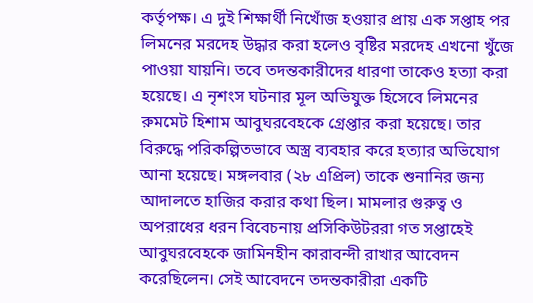কর্তৃপক্ষ। এ দুই শিক্ষার্থী নিখোঁজ হওয়ার প্রায় এক সপ্তাহ পর লিমনের মরদেহ উদ্ধার করা হলেও বৃষ্টির মরদেহ এখনো খুঁজে পাওয়া যায়নি। তবে তদন্তকারীদের ধারণা তাকেও হত্যা করা হয়েছে। এ নৃশংস ঘটনার মূল অভিযুক্ত হিসেবে লিমনের রুমমেট হিশাম আবুঘরবেহকে গ্রেপ্তার করা হয়েছে। তার বিরুদ্ধে পরিকল্পিতভাবে অস্ত্র ব্যবহার করে হত্যার অভিযোগ আনা হয়েছে। মঙ্গলবার (২৮ এপ্রিল) তাকে শুনানির জন্য আদালতে হাজির করার কথা ছিল। মামলার গুরুত্ব ও অপরাধের ধরন বিবেচনায় প্রসিকিউটররা গত সপ্তাহেই আবুঘরবেহকে জামিনহীন কারাবন্দী রাখার আবেদন করেছিলেন। সেই আবেদনে তদন্তকারীরা একটি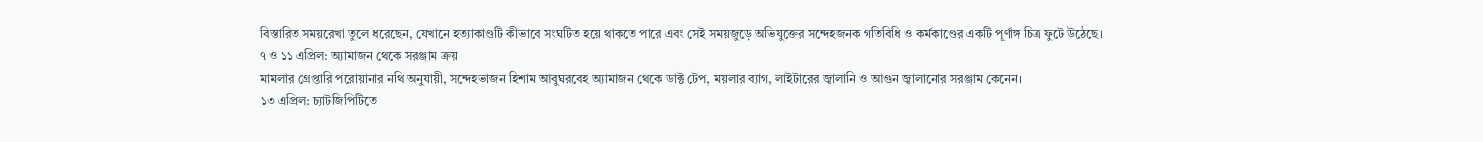বিস্তারিত সময়রেখা তুলে ধরেছেন, যেখানে হত্যাকাণ্ডটি কীভাবে সংঘটিত হয়ে থাকতে পারে এবং সেই সময়জুড়ে অভিযুক্তের সন্দেহজনক গতিবিধি ও কর্মকাণ্ডের একটি পূর্ণাঙ্গ চিত্র ফুটে উঠেছে।
৭ ও ১১ এপ্রিল: অ্যামাজন থেকে সরঞ্জাম ক্রয়
মামলার গ্রেপ্তারি পরোয়ানার নথি অনুযায়ী, সন্দেহভাজন হিশাম আবুঘরবেহ অ্যামাজন থেকে ডাক্ট টেপ, ময়লার ব্যাগ, লাইটারের জ্বালানি ও আগুন জ্বালানোর সরঞ্জাম কেনেন।
১৩ এপ্রিল: চ্যাটজিপিটিতে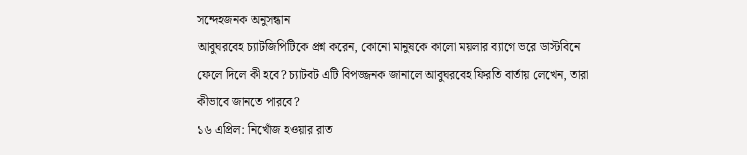সন্দেহজনক অনুসন্ধান
আবুঘরবেহ চ্যাটজিপিটিকে প্রশ্ন করেন, কোনো মানুষকে কালো ময়লার ব্যাগে ভরে ডাস্টবিনে ফেলে দিলে কী হবে? চ্যাটবট এটি বিপজ্জনক জানালে আবুঘরবেহ ফিরতি বার্তায় লেখেন, তারা কীভাবে জানতে পারবে?
১৬ এপ্রিল: নিখোঁজ হওয়ার রাত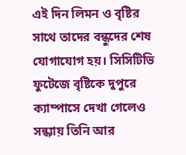এই দিন লিমন ও বৃষ্টির সাথে তাদের বন্ধুদের শেষ যোগাযোগ হয়। সিসিটিভি ফুটেজে বৃষ্টিকে দুপুরে ক্যাম্পাসে দেখা গেলেও সন্ধ্যায় তিনি আর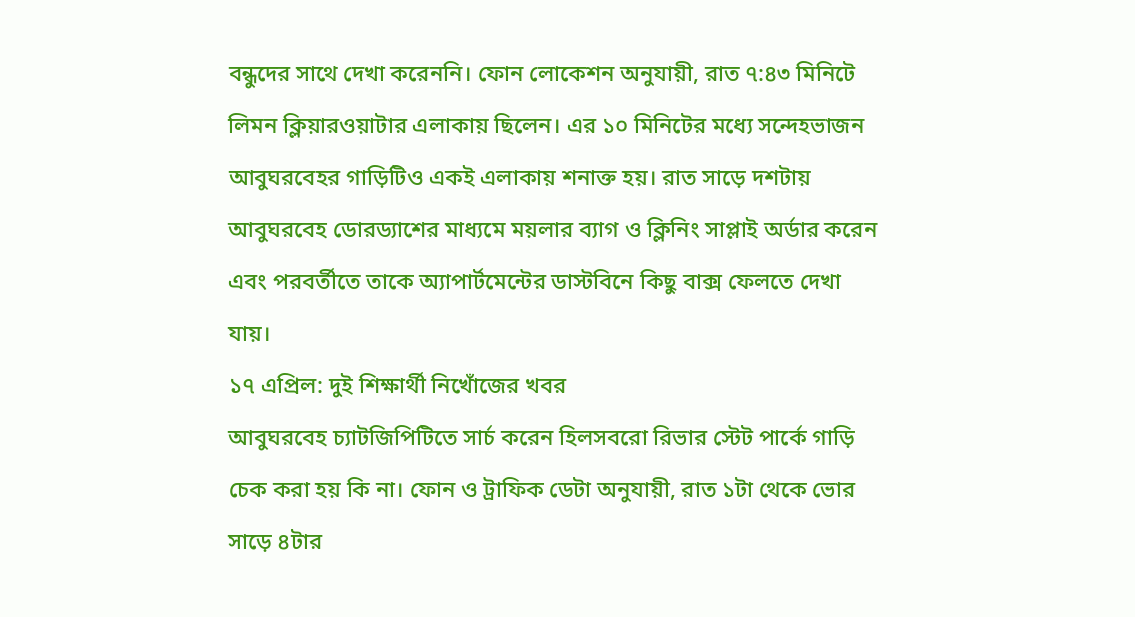বন্ধুদের সাথে দেখা করেননি। ফোন লোকেশন অনুযায়ী, রাত ৭:৪৩ মিনিটে লিমন ক্লিয়ারওয়াটার এলাকায় ছিলেন। এর ১০ মিনিটের মধ্যে সন্দেহভাজন আবুঘরবেহর গাড়িটিও একই এলাকায় শনাক্ত হয়। রাত সাড়ে দশটায় আবুঘরবেহ ডোরড্যাশের মাধ্যমে ময়লার ব্যাগ ও ক্লিনিং সাপ্লাই অর্ডার করেন এবং পরবর্তীতে তাকে অ্যাপার্টমেন্টের ডাস্টবিনে কিছু বাক্স ফেলতে দেখা যায়।
১৭ এপ্রিল: দুই শিক্ষার্থী নিখোঁজের খবর
আবুঘরবেহ চ্যাটজিপিটিতে সার্চ করেন হিলসবরো রিভার স্টেট পার্কে গাড়ি চেক করা হয় কি না। ফোন ও ট্রাফিক ডেটা অনুযায়ী, রাত ১টা থেকে ভোর সাড়ে ৪টার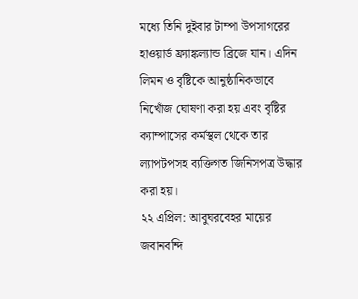মধ্যে তিনি দুইবার টাম্পা উপসাগরের হাওয়ার্ড ফ্র্যাঙ্কল্যান্ড ব্রিজে যান। এদিন লিমন ও বৃষ্টিকে আনুষ্ঠানিকভাবে নিখোঁজ ঘোষণা করা হয় এবং বৃষ্টির ক্যাম্পাসের কর্মস্থল থেকে তার ল্যাপটপসহ ব্যক্তিগত জিনিসপত্র উদ্ধার করা হয়।
২২ এপ্রিল: আবুঘরবেহর মায়ের জবানবন্দি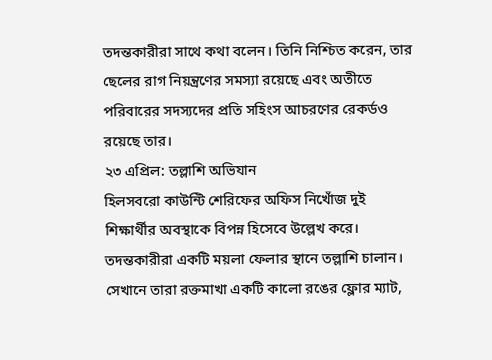তদন্তকারীরা সাথে কথা বলেন। তিনি নিশ্চিত করেন, তার ছেলের রাগ নিয়ন্ত্রণের সমস্যা রয়েছে এবং অতীতে পরিবারের সদস্যদের প্রতি সহিংস আচরণের রেকর্ডও রয়েছে তার।
২৩ এপ্রিল: তল্লাশি অভিযান
হিলসবরো কাউন্টি শেরিফের অফিস নিখোঁজ দুই শিক্ষার্থীর অবস্থাকে বিপন্ন হিসেবে উল্লেখ করে। তদন্তকারীরা একটি ময়লা ফেলার স্থানে তল্লাশি চালান। সেখানে তারা রক্তমাখা একটি কালো রঙের ফ্লোর ম্যাট,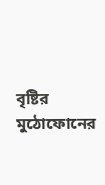বৃষ্টির মুঠোফোনের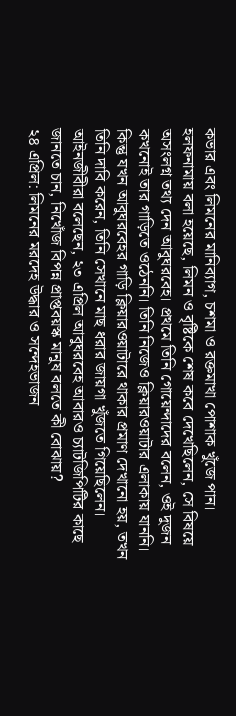কভার এবং লিমনের মানিব্যাগ, চশমা ও রক্তমাখা পোশাক খুঁজে পান। হলফনামায় বলা হয়েছে, লিমন ও বৃষ্টিকে শেষ কবে দেখেছিলেন, সে বিষয়ে অসংলগ্ন তথ্য দেন আবুঘরবেহ। প্রথমে তিনি গোয়েন্দাদের বলেন, ওই দুজন কখনোই তার গাড়িতে ওঠেননি। তিনি নিজেও ক্লিয়ারওয়াটার এলাকায় যাননি। কিন্তু যখন আবুঘরবেহর গাড়ি ক্লিয়ারওয়াটারে থাকার প্রমাণ দেখানো হয়, তখন তিনি দাবি করেন, তিনি সেখানে মাছ ধরার জায়গা খুঁজতে গিয়েছিলেন। আইনজীবীরা বলেছেন, ২৩ এপ্রিল আবুঘরবেহ আবারও চ্যাটজিপিটির কাছে জানতে চান, নিখোঁজ বিপন্ন প্রাপ্তবয়স্ক মানুষ বলতে কী বোঝায়?
২৪ এপ্রিল: লিমনের মরদেহ উদ্ধার ও সন্দেহভাজন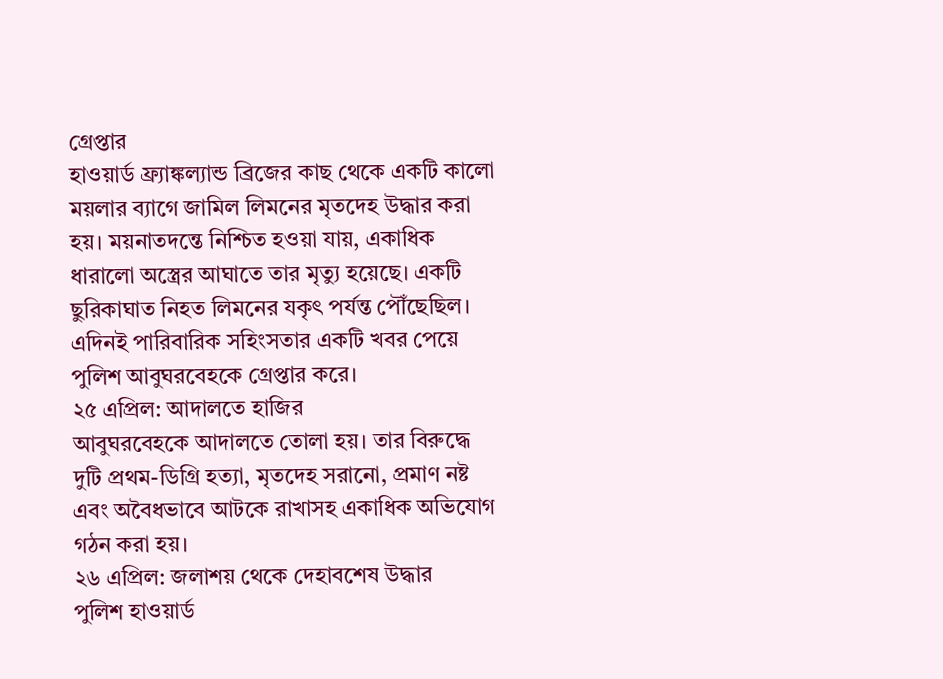গ্রেপ্তার
হাওয়ার্ড ফ্র্যাঙ্কল্যান্ড ব্রিজের কাছ থেকে একটি কালো ময়লার ব্যাগে জামিল লিমনের মৃতদেহ উদ্ধার করা হয়। ময়নাতদন্তে নিশ্চিত হওয়া যায়, একাধিক ধারালো অস্ত্রের আঘাতে তার মৃত্যু হয়েছে। একটি ছুরিকাঘাত নিহত লিমনের যকৃৎ পর্যন্ত পৌঁছেছিল। এদিনই পারিবারিক সহিংসতার একটি খবর পেয়ে পুলিশ আবুঘরবেহকে গ্রেপ্তার করে।
২৫ এপ্রিল: আদালতে হাজির
আবুঘরবেহকে আদালতে তোলা হয়। তার বিরুদ্ধে দুটি প্রথম-ডিগ্রি হত্যা, মৃতদেহ সরানো, প্রমাণ নষ্ট এবং অবৈধভাবে আটকে রাখাসহ একাধিক অভিযোগ গঠন করা হয়।
২৬ এপ্রিল: জলাশয় থেকে দেহাবশেষ উদ্ধার
পুলিশ হাওয়ার্ড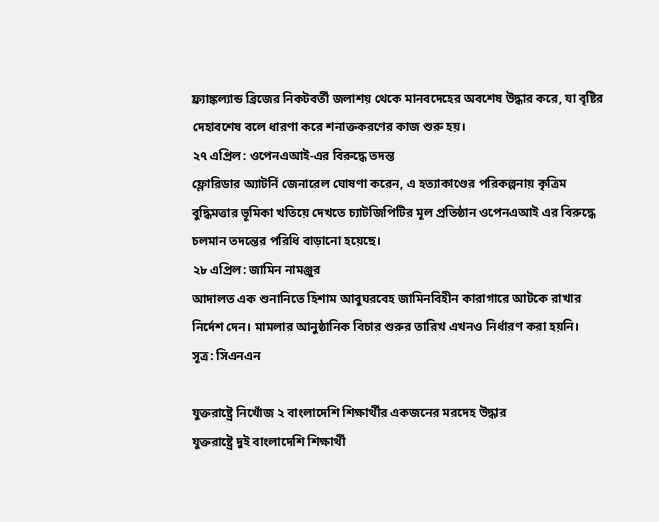ফ্র্যাঙ্কল্যান্ড ব্রিজের নিকটবর্তী জলাশয় থেকে মানবদেহের অবশেষ উদ্ধার করে, যা বৃষ্টির দেহাবশেষ বলে ধারণা করে শনাক্তকরণের কাজ শুরু হয়।
২৭ এপ্রিল: ওপেনএআই-এর বিরুদ্ধে তদন্ত
ফ্লোরিডার অ্যাটর্নি জেনারেল ঘোষণা করেন, এ হত্যাকাণ্ডের পরিকল্পনায় কৃত্রিম বুদ্ধিমত্তার ভূমিকা খতিয়ে দেখতে চ্যাটজিপিটির মূল প্রতিষ্ঠান ওপেনএআই এর বিরুদ্ধে চলমান তদন্তের পরিধি বাড়ানো হয়েছে।
২৮ এপ্রিল: জামিন নামঞ্জুর
আদালত এক শুনানিতে হিশাম আবুঘরবেহ জামিনবিহীন কারাগারে আটকে রাখার নির্দেশ দেন। মামলার আনুষ্ঠানিক বিচার শুরুর তারিখ এখনও নির্ধারণ করা হয়নি।
সূত্র: সিএনএন

যুক্তরাষ্ট্রে নিখোঁজ ২ বাংলাদেশি শিক্ষার্থীর একজনের মরদেহ উদ্ধার
যুক্তরাষ্ট্রে দুই বাংলাদেশি শিক্ষার্থী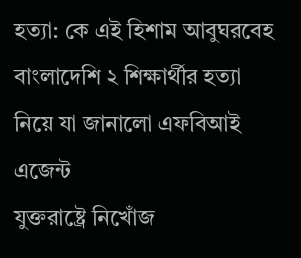হত্যা: কে এই হিশাম আবুঘরবেহ
বাংলাদেশি ২ শিক্ষার্থীর হত্যা নিয়ে যা জানালো এফবিআই এজেন্ট
যুক্তরাষ্ট্রে নিখোঁজ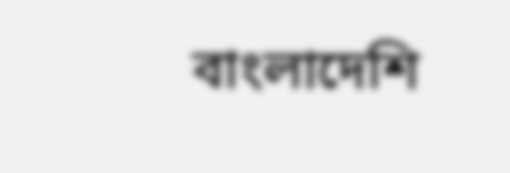বাংলাদেশি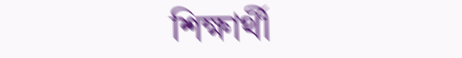শিক্ষার্থী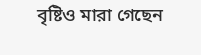বৃষ্টিও মারা গেছেন